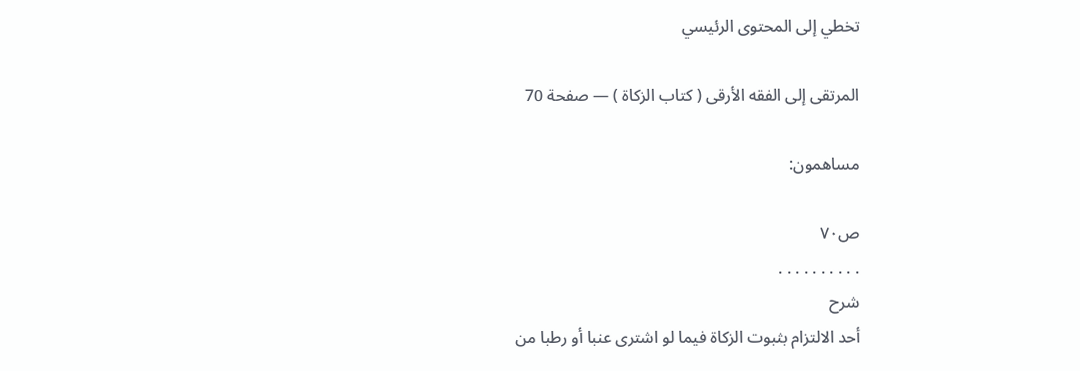تخطي إلى المحتوى الرئيسي

المرتقى إلى الفقه الأرقى ( كتاب الزكاة ) — صفحة 70

مساهمون:

ص٧٠
. . . . . . . . . .
شرح
أحد الالتزام بثبوت الزكاة فيما لو اشترى عنبا أو رطبا من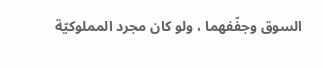السوق وجفّفهما ، ولو كان مجرد المملوكيّة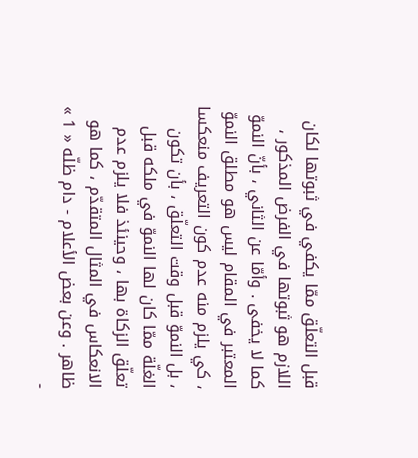قبل التعلّق ممّا يكفي في ثبوتها لكان اللازم هو ثبوتها في الفرض المذكور ، كما لا يخفى . وأمّا عن الثاني ، بأنّ النموّ المعتبر في المقام ليس هو مطلق النموّ ، كي يلزم منه عدم كون التعريف منعكسا ، بل النموّ قبل وقت التعلّق ، بأن تكون الغلّة ممّا كان لها النموّ في ملكه قبل تعلّق الزكاة بها ، وحينئذ فلا يلزم عدم الانعكاس في المثال المتقدّم ، كما هو ظاهر . وعن بعض الأعلام - دام ظلّه « 1 » -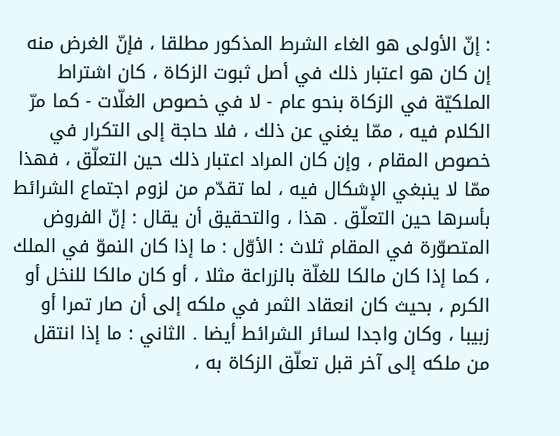: إنّ الأولى هو الغاء الشرط المذكور مطلقا ، فإنّ الغرض منه إن كان هو اعتبار ذلك في أصل ثبوت الزكاة ، كان اشتراط الملكيّة في الزكاة بنحو عام - لا في خصوص الغلّات - كما مرّ الكلام فيه ، ممّا يغني عن ذلك ، فلا حاجة إلى التكرار في خصوص المقام ، وإن كان المراد اعتبار ذلك حين التعلّق ، فهذا ممّا لا ينبغي الإشكال فيه ، لما تقدّم من لزوم اجتماع الشرائط بأسرها حين التعلّق . هذا ، والتحقيق أن يقال : إنّ الفروض المتصوّرة في المقام ثلاث : الأوّل : ما إذا كان النموّ في الملك ، كما إذا كان مالكا للغلّة بالزراعة مثلا ، أو كان مالكا للنخل أو الكرم ، بحيث كان انعقاد الثمر في ملكه إلى أن صار تمرا أو زبيبا ، وكان واجدا لسائر الشرائط أيضا . الثاني : ما إذا انتقل من ملكه إلى آخر قبل تعلّق الزكاة به ،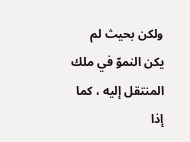ولكن بحيث لم يكن النموّ في ملك المنتقل إليه ، كما إذا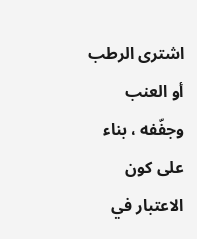اشترى الرطب أو العنب وجفّفه ، بناء على كون الاعتبار في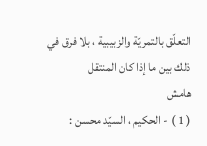التعلّق بالتمريّة والزبيبية ، بلا فرق في ذلك بين ما إذا كان المنتقل
هامش
( 1 ) - الحكيم ، السيّد محسن :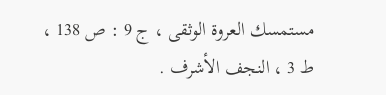مستمسك العروة الوثقى ، ج 9 : ص 138 ، ط 3 ، النجف الأشرف .